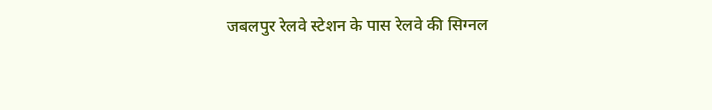जबलपुर रेलवे स्टेशन के पास रेलवे की सिग्नल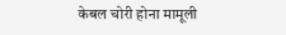केबल चोरी होना मामूली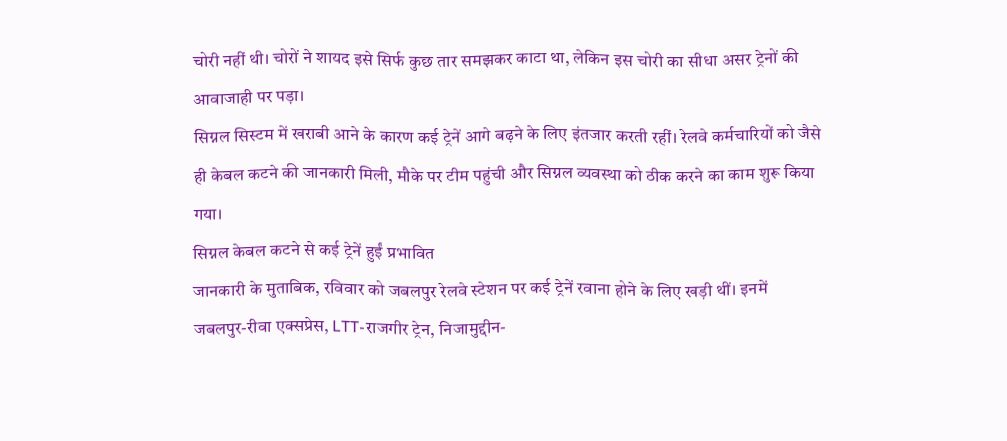चोरी नहीं थी। चोरों ने शायद इसे सिर्फ कुछ तार समझकर काटा था, लेकिन इस चोरी का सीधा असर ट्रेनों की आवाजाही पर पड़ा।
सिग्नल सिस्टम में खराबी आने के कारण कई ट्रेनें आगे बढ़ने के लिए इंतजार करती रहीं। रेलवे कर्मचारियों को जैसे ही केबल कटने की जानकारी मिली, मौके पर टीम पहुंची और सिग्नल व्यवस्था को ठीक करने का काम शुरू किया गया।
सिग्नल केबल कटने से कई ट्रेनें हुईं प्रभावित
जानकारी के मुताबिक, रविवार को जबलपुर रेलवे स्टेशन पर कई ट्रेनें रवाना होने के लिए खड़ी थीं। इनमें जबलपुर-रीवा एक्सप्रेस, LTT-राजगीर ट्रेन, निजामुद्दीन-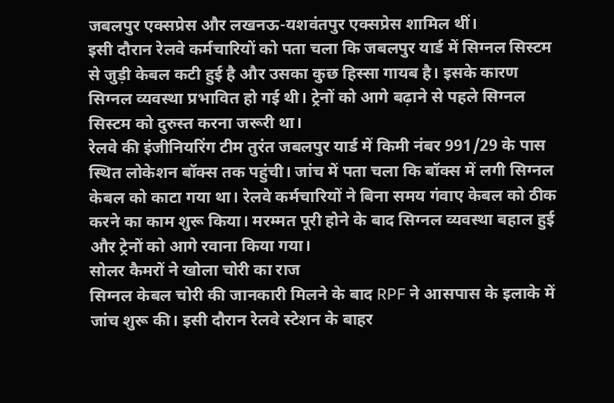जबलपुर एक्सप्रेस और लखनऊ-यशवंतपुर एक्सप्रेस शामिल थीं।
इसी दौरान रेलवे कर्मचारियों को पता चला कि जबलपुर यार्ड में सिग्नल सिस्टम से जुड़ी केबल कटी हुई है और उसका कुछ हिस्सा गायब है। इसके कारण सिग्नल व्यवस्था प्रभावित हो गई थी। ट्रेनों को आगे बढ़ाने से पहले सिग्नल सिस्टम को दुरुस्त करना जरूरी था।
रेलवे की इंजीनियरिंग टीम तुरंत जबलपुर यार्ड में किमी नंबर 991/29 के पास स्थित लोकेशन बॉक्स तक पहुंची। जांच में पता चला कि बॉक्स में लगी सिग्नल केबल को काटा गया था। रेलवे कर्मचारियों ने बिना समय गंवाए केबल को ठीक करने का काम शुरू किया। मरम्मत पूरी होने के बाद सिग्नल व्यवस्था बहाल हुई और ट्रेनों को आगे रवाना किया गया।
सोलर कैमरों ने खोला चोरी का राज
सिग्नल केबल चोरी की जानकारी मिलने के बाद RPF ने आसपास के इलाके में जांच शुरू की। इसी दौरान रेलवे स्टेशन के बाहर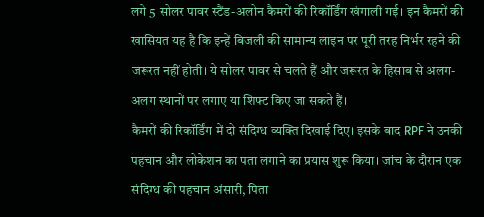लगे 5 सोलर पावर स्टैंड-अलोन कैमरों की रिकॉर्डिंग खंगाली गई। इन कैमरों की खासियत यह है कि इन्हें बिजली की सामान्य लाइन पर पूरी तरह निर्भर रहने की जरूरत नहीं होती। ये सोलर पावर से चलते हैं और जरूरत के हिसाब से अलग-अलग स्थानों पर लगाए या शिफ्ट किए जा सकते हैं।
कैमरों की रिकॉर्डिंग में दो संदिग्ध व्यक्ति दिखाई दिए। इसके बाद RPF ने उनकी पहचान और लोकेशन का पता लगाने का प्रयास शुरू किया। जांच के दौरान एक संदिग्ध की पहचान अंसारी, पिता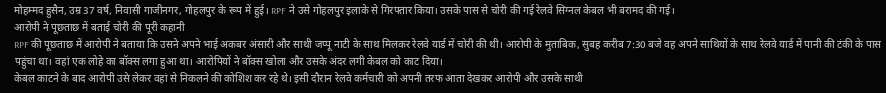मोहम्मद हुसैन, उम्र 37 वर्ष, निवासी गाजीनगर, गोहलपुर के रूप में हुई। RPF ने उसे गोहलपुर इलाके से गिरफ्तार किया। उसके पास से चोरी की गई रेलवे सिग्नल केबल भी बरामद की गई।
आरोपी ने पूछताछ में बताई चोरी की पूरी कहानी
RPF की पूछताछ में आरोपी ने बताया कि उसने अपने भाई अकबर अंसारी और साथी जप्पू नाटी के साथ मिलकर रेलवे यार्ड में चोरी की थी। आरोपी के मुताबिक, सुबह करीब 7:30 बजे वह अपने साथियों के साथ रेलवे यार्ड में पानी की टंकी के पास पहुंचा था। वहां एक लोहे का बॉक्स लगा हुआ था। आरोपियों ने बॉक्स खोला और उसके अंदर लगी केबल को काट दिया।
केबल काटने के बाद आरोपी उसे लेकर वहां से निकलने की कोशिश कर रहे थे। इसी दौरान रेलवे कर्मचारी को अपनी तरफ आता देखकर आरोपी और उसके साथी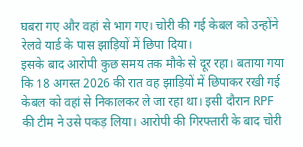घबरा गए और वहां से भाग गए। चोरी की गई केबल को उन्होंने रेलवे यार्ड के पास झाड़ियों में छिपा दिया।
इसके बाद आरोपी कुछ समय तक मौके से दूर रहा। बताया गया कि 18 अगस्त 2026 की रात वह झाड़ियों में छिपाकर रखी गई केबल को वहां से निकालकर ले जा रहा था। इसी दौरान RPF की टीम ने उसे पकड़ लिया। आरोपी की गिरफ्तारी के बाद चोरी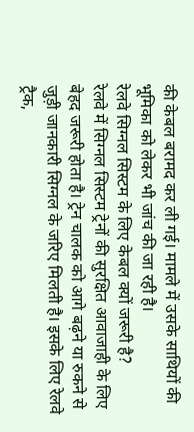की केबल बरामद कर ली गई। मामले में उसके साथियों की भूमिका को लेकर भी जांच की जा रही है।
रेलवे सिग्नल सिस्टम के लिए केबल क्यों जरूरी है?
रेलवे में सिग्नल सिस्टम ट्रेनों की सुरक्षित आवाजाही के लिए बेहद जरूरी होता है। ट्रेन चालक को आगे बढ़ने या रुकने से जुड़ी जानकारी सिग्नल के जरिए मिलती है। इसके लिए रेलवे ट्रैक,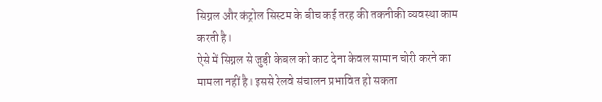सिग्नल और कंट्रोल सिस्टम के बीच कई तरह की तकनीकी व्यवस्था काम करती है।
ऐसे में सिग्नल से जुड़ी केबल को काट देना केवल सामान चोरी करने का मामला नहीं है। इससे रेलवे संचालन प्रभावित हो सकता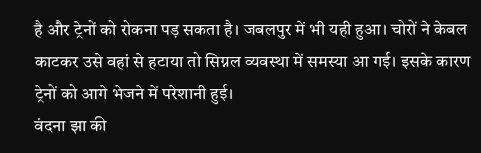है और ट्रेनों को रोकना पड़ सकता है। जबलपुर में भी यही हुआ। चोरों ने केबल काटकर उसे वहां से हटाया तो सिग्नल व्यवस्था में समस्या आ गई। इसके कारण ट्रेनों को आगे भेजने में परेशानी हुई।
वंदना झा की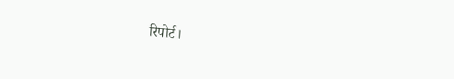रिपोर्ट।